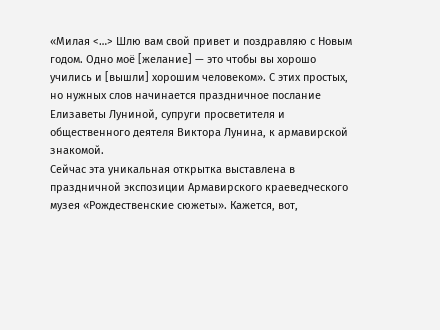«Милая <…> Шлю вам свой привет и поздравляю с Новым годом. Одно моё [желание] — это чтобы вы хорошо учились и [вышли] хорошим человеком». С этих простых, но нужных слов начинается праздничное послание Елизаветы Луниной, супруги просветителя и общественного деятеля Виктора Лунина, к армавирской знакомой.
Сейчас эта уникальная открытка выставлена в праздничной экспозиции Армавирского краеведческого музея «Рождественские сюжеты». Кажется, вот,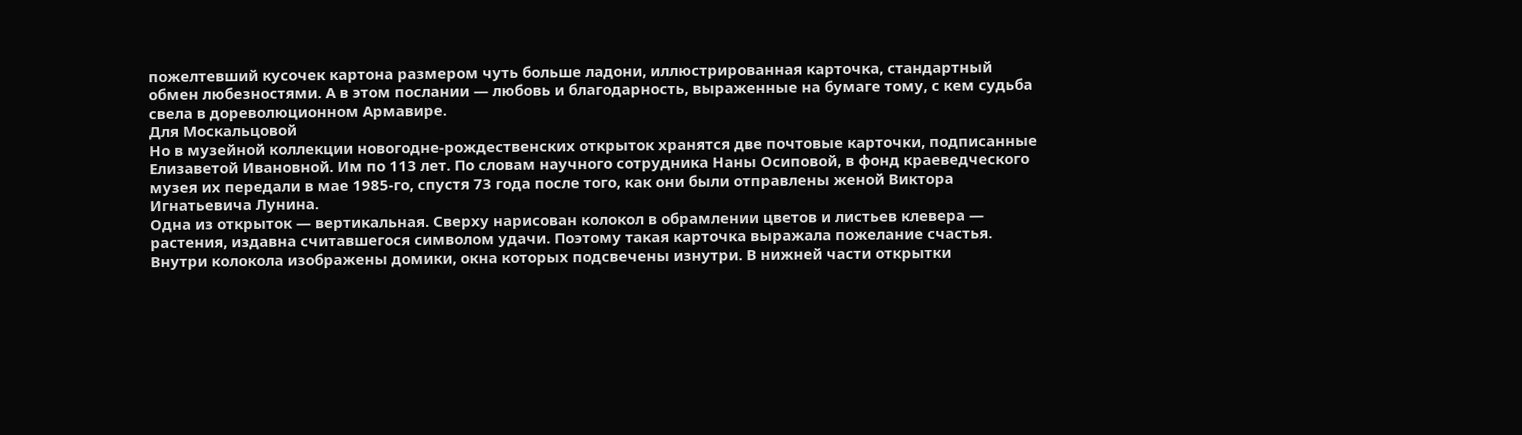пожелтевший кусочек картона размером чуть больше ладони, иллюстрированная карточка, стандартный обмен любезностями. А в этом послании — любовь и благодарность, выраженные на бумаге тому, с кем судьба свела в дореволюционном Армавире.
Для Москальцовой
Но в музейной коллекции новогодне-рождественских открыток хранятся две почтовые карточки, подписанные Елизаветой Ивановной. Им по 113 лет. По словам научного сотрудника Наны Осиповой, в фонд краеведческого музея их передали в мае 1985-го, спустя 73 года после того, как они были отправлены женой Виктора Игнатьевича Лунина.
Одна из открыток — вертикальная. Сверху нарисован колокол в обрамлении цветов и листьев клевера — растения, издавна считавшегося символом удачи. Поэтому такая карточка выражала пожелание счастья. Внутри колокола изображены домики, окна которых подсвечены изнутри. В нижней части открытки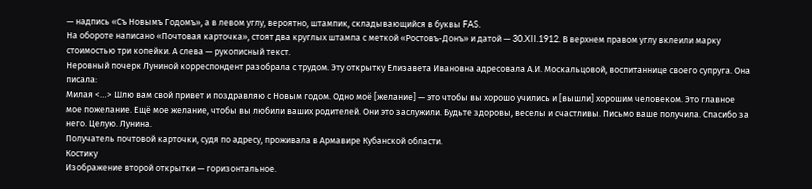— надпись «Съ Новымъ Годомъ», а в левом углу, вероятно, штампик, складывающийся в буквы FAS.
На обороте написано «Почтовая карточка», стоят два круглых штампа с меткой «Ростовъ-Донъ» и датой — 30.XII.1912. В верхнем правом углу вклеили марку стоимостью три копейки. А слева — рукописный текст.
Неровный почерк Луниной корреспондент разобрала с трудом. Эту открытку Елизавета Ивановна адресовала А.И. Москальцовой, воспитаннице своего супруга. Она писала:
Милая <…> Шлю вам свой привет и поздравляю с Новым годом. Одно моё [желание] — это чтобы вы хорошо учились и [вышли] хорошим человеком. Это главное мое пожелание. Ещё мое желание, чтобы вы любили ваших родителей. Они это заслужили. Будьте здоровы, веселы и счастливы. Письмо ваше получила. Спасибо за него. Целую. Лунина.
Получатель почтовой карточки, судя по адресу, проживала в Армавире Кубанской области.
Костику
Изображение второй открытки — горизонтальное.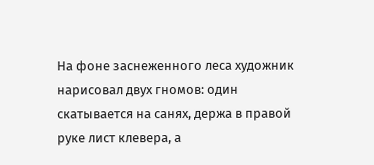На фоне заснеженного леса художник нарисовал двух гномов: один скатывается на санях, держа в правой руке лист клевера, а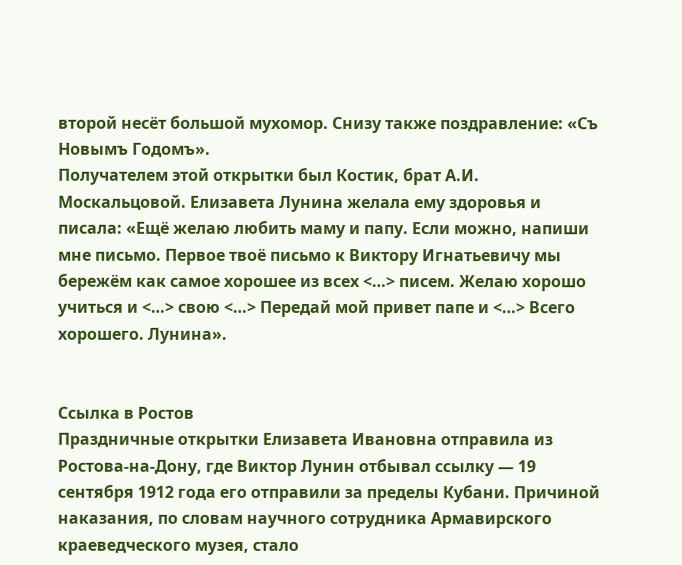второй несёт большой мухомор. Снизу также поздравление: «Съ Новымъ Годомъ».
Получателем этой открытки был Костик, брат А.И. Москальцовой. Елизавета Лунина желала ему здоровья и писала: «Ещё желаю любить маму и папу. Если можно, напиши мне письмо. Первое твоё письмо к Виктору Игнатьевичу мы бережём как самое хорошее из всех <…> писем. Желаю хорошо учиться и <…> свою <…> Передай мой привет папе и <…> Всего хорошего. Лунина».


Ссылка в Ростов
Праздничные открытки Елизавета Ивановна отправила из Ростова-на-Дону, где Виктор Лунин отбывал ссылку — 19 сентября 1912 года его отправили за пределы Кубани. Причиной наказания, по словам научного сотрудника Армавирского краеведческого музея, стало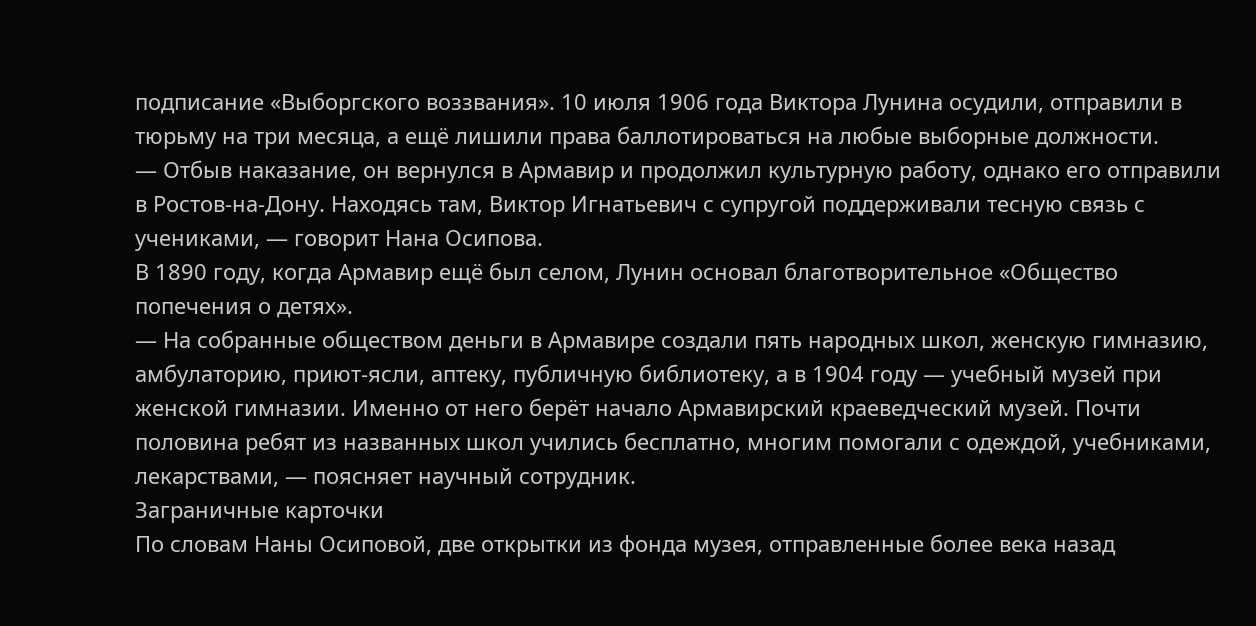подписание «Выборгского воззвания». 10 июля 1906 года Виктора Лунина осудили, отправили в тюрьму на три месяца, а ещё лишили права баллотироваться на любые выборные должности.
— Отбыв наказание, он вернулся в Армавир и продолжил культурную работу, однако его отправили в Ростов-на-Дону. Находясь там, Виктор Игнатьевич с супругой поддерживали тесную связь с учениками, — говорит Нана Осипова.
В 1890 году, когда Армавир ещё был селом, Лунин основал благотворительное «Общество попечения о детях».
— На собранные обществом деньги в Армавире создали пять народных школ, женскую гимназию, амбулаторию, приют-ясли, аптеку, публичную библиотеку, а в 1904 году — учебный музей при женской гимназии. Именно от него берёт начало Армавирский краеведческий музей. Почти половина ребят из названных школ учились бесплатно, многим помогали с одеждой, учебниками, лекарствами, — поясняет научный сотрудник.
Заграничные карточки
По словам Наны Осиповой, две открытки из фонда музея, отправленные более века назад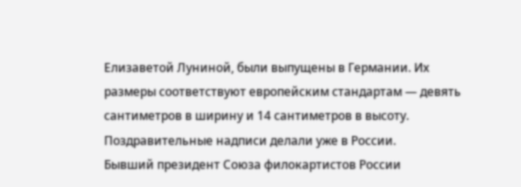Елизаветой Луниной, были выпущены в Германии. Их размеры соответствуют европейским стандартам — девять сантиметров в ширину и 14 сантиметров в высоту. Поздравительные надписи делали уже в России.
Бывший президент Союза филокартистов России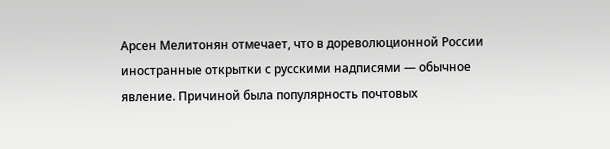Арсен Мелитонян отмечает, что в дореволюционной России иностранные открытки с русскими надписями — обычное явление. Причиной была популярность почтовых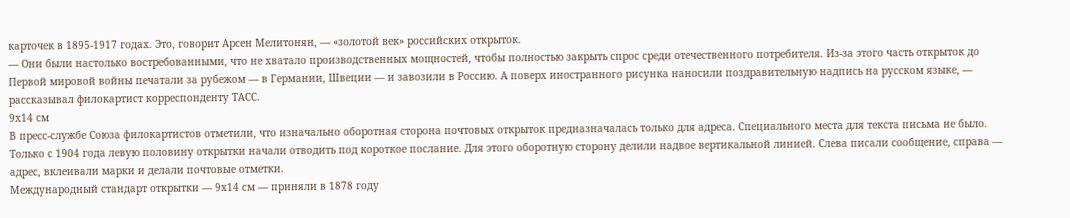карточек в 1895-1917 годах. Это, говорит Арсен Мелитонян, — «золотой век» российских открыток.
— Они были настолько востребованными, что не хватало производственных мощностей, чтобы полностью закрыть спрос среди отечественного потребителя. Из-за этого часть открыток до Первой мировой войны печатали за рубежом — в Германии, Швеции — и завозили в Россию. А поверх иностранного рисунка наносили поздравительную надпись на русском языке, — рассказывал филокартист корреспонденту ТАСС.
9х14 см
В пресс-службе Союза филокартистов отметили, что изначально оборотная сторона почтовых открыток предназначалась только для адреса. Специального места для текста письма не было. Только с 1904 года левую половину открытки начали отводить под короткое послание. Для этого оборотную сторону делили надвое вертикальной линией. Слева писали сообщение, справа — адрес, вклеивали марки и делали почтовые отметки.
Международный стандарт открытки — 9х14 см — приняли в 1878 году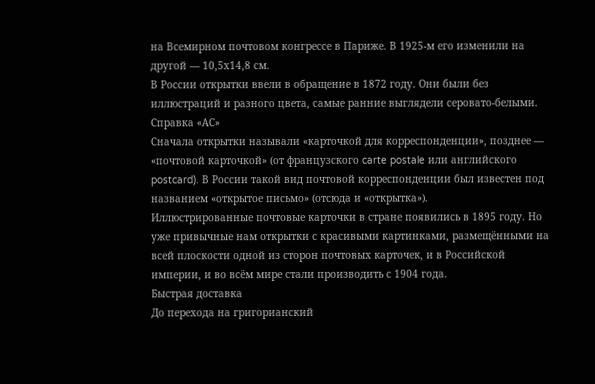на Всемирном почтовом конгрессе в Париже. В 1925-м его изменили на другой — 10,5х14,8 см.
В России открытки ввели в обращение в 1872 году. Они были без иллюстраций и разного цвета, самые ранние выглядели серовато-белыми.
Справка «АС»
Сначала открытки называли «карточкой для корреспонденции», позднее — «почтовой карточкой» (от французского carte postale или английского postcard). В России такой вид почтовой корреспонденции был известен под названием «открытое письмо» (отсюда и «открытка»).
Иллюстрированные почтовые карточки в стране появились в 1895 году. Но уже привычные нам открытки с красивыми картинками, размещёнными на всей плоскости одной из сторон почтовых карточек, и в Российской империи, и во всём мире стали производить с 1904 года.
Быстрая доставка
До перехода на григорианский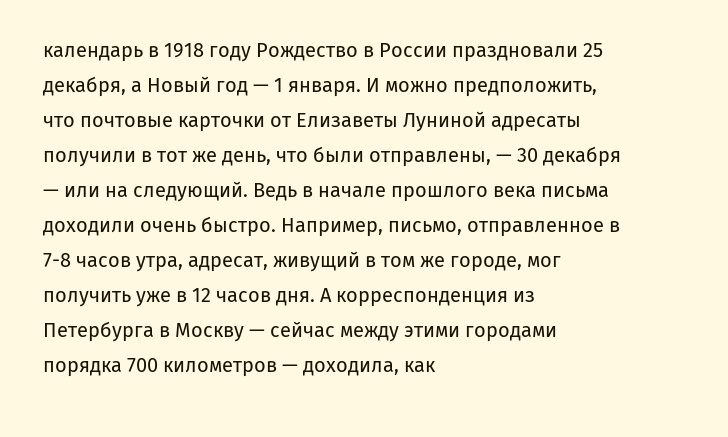календарь в 1918 году Рождество в России праздновали 25 декабря, а Новый год — 1 января. И можно предположить, что почтовые карточки от Елизаветы Луниной адресаты получили в тот же день, что были отправлены, — 30 декабря — или на следующий. Ведь в начале прошлого века письма доходили очень быстро. Например, письмо, отправленное в 7-8 часов утра, адресат, живущий в том же городе, мог получить уже в 12 часов дня. А корреспонденция из Петербурга в Москву — сейчас между этими городами порядка 700 километров — доходила, как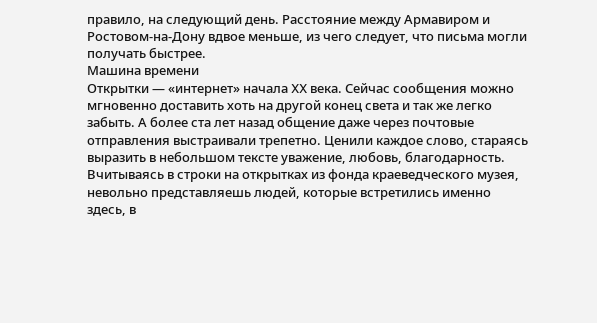правило, на следующий день. Расстояние между Армавиром и Ростовом-на-Дону вдвое меньше, из чего следует, что письма могли получать быстрее.
Машина времени
Открытки — «интернет» начала XX века. Сейчас сообщения можно мгновенно доставить хоть на другой конец света и так же легко забыть. А более ста лет назад общение даже через почтовые отправления выстраивали трепетно. Ценили каждое слово, стараясь выразить в небольшом тексте уважение, любовь, благодарность.
Вчитываясь в строки на открытках из фонда краеведческого музея, невольно представляешь людей, которые встретились именно здесь, в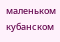маленьком кубанском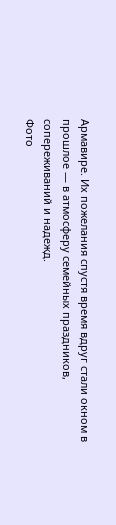Армавире. Их пожелания спустя время вдруг стали окном в прошлое — в атмосферу семейных праздников, сопереживаний и надежд.
Фото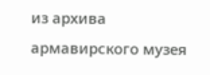из архива армавирского музея